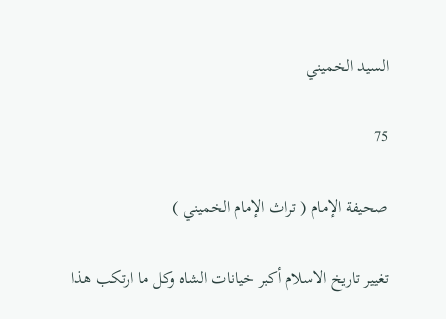السيد الخميني

75

صحيفة الإمام ( تراث الإمام الخميني )

تغيير تاريخ الاسلام أكبر خيانات الشاه وكل ما ارتكب هذا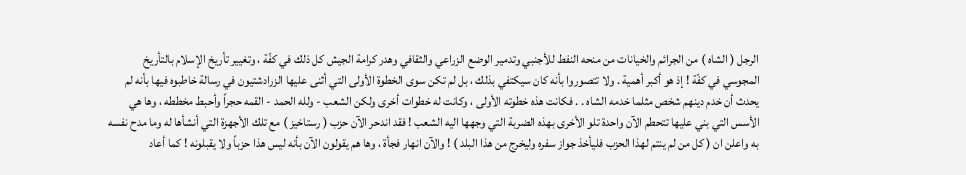الرجل ( الشاه ) من الجرائم والخيانات من منحه النفط للأجنبي وتدمير الوضع الزراعي والثقافي وهدر كرامة الجيش كل ذلك في كفّة ، وتغيير تأريخ الإسلام بالتأريخ المجوسي في كفّة ! إذ هو أكبر أهمية . ولا تتصوروا بأنه كان سيكتفي بذلك ، بل لم تكن سوى الخطوة الأولى التي أثنى عليها الزرادشتيون في رسالة خاطبوه فيها بأنه لم يحدث أن خدم دينهم شخص مثلما خدمه الشاه . . فكانت هذه خطوته الأولى ، وكانت له خطوات أخرى ولكن الشعب - ولله الحمد - القمه حجراً وأحبط مخططه ، وها هي الأسس التي بني عليها تتحطم الآن واحدة تلو الأخرى بهذه الضربة التي وجهها اليه الشعب ! فقد اندحر الآن حزب ( رستاخيز ) مع تلك الأجهزة التي أنشأها له وما مدح نفسه به واعلن ان ( كل من لم ينتم لهذا الحزب فليأخذ جواز سفره وليخرج من هذا البلد ) ! والآن انهار فجأة ، وها هم يقولون الآن بأنه ليس هذا حزباً ولا يقبلونه ! كما أعاد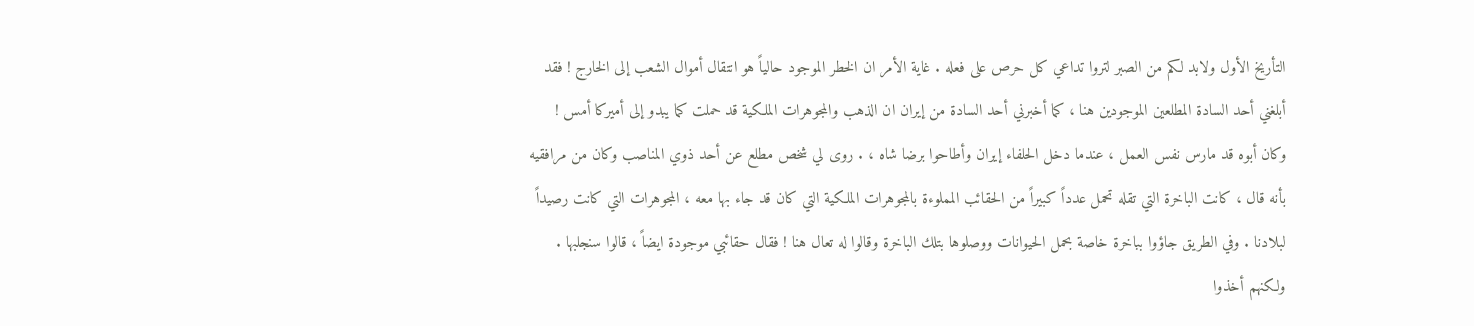التأريخ الأول ولابد لكم من الصبر لتروا تداعي كل حرص على فعله . غاية الأمر ان الخطر الموجود حالياً هو انتقال أموال الشعب إلى الخارج ! فقد أبلغني أحد السادة المطلعين الموجودين هنا ، كما أخبرني أحد السادة من إيران ان الذهب والمجوهرات الملكية قد حملت كما يبدو إلى أميركا أمس ! وكان أبوه قد مارس نفس العمل ، عندما دخل الحلفاء إيران وأطاحوا برضا شاه ، . روى لي شخص مطلع عن أحد ذوي المناصب وكان من مرافقيه بأنه قال ، كانت الباخرة التي تقله تحمل عدداً كبيراً من الحقائب المملوءة بالمجوهرات الملكية التي كان قد جاء بها معه ، المجوهرات التي كانت رصيداً لبلادنا . وفي الطريق جاؤوا بباخرة خاصة بحمل الحيوانات ووصلوها بتلك الباخرة وقالوا له تعال هنا ! فقال حقائبي موجودة ايضاً ، قالوا سنجلبها . ولكنهم أخذوا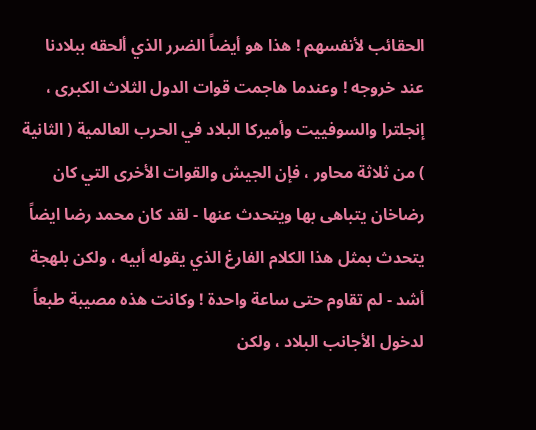الحقائب لأنفسهم ! هذا هو أيضاً الضرر الذي ألحقه ببلادنا عند خروجه ! وعندما هاجمت قوات الدول الثلاث الكبرى ، إنجلترا والسوفييت وأميركا البلاد في الحرب العالمية ( الثانية ) من ثلاثة محاور ، فإن الجيش والقوات الأخرى التي كان رضاخان يتباهى بها ويتحدث عنها - لقد كان محمد رضا ايضاً يتحدث بمثل هذا الكلام الفارغ الذي يقوله أبيه ، ولكن بلهجة أشد - لم تقاوم حتى ساعة واحدة ! وكانت هذه مصيبة طبعاً لدخول الأجانب البلاد ، ولكن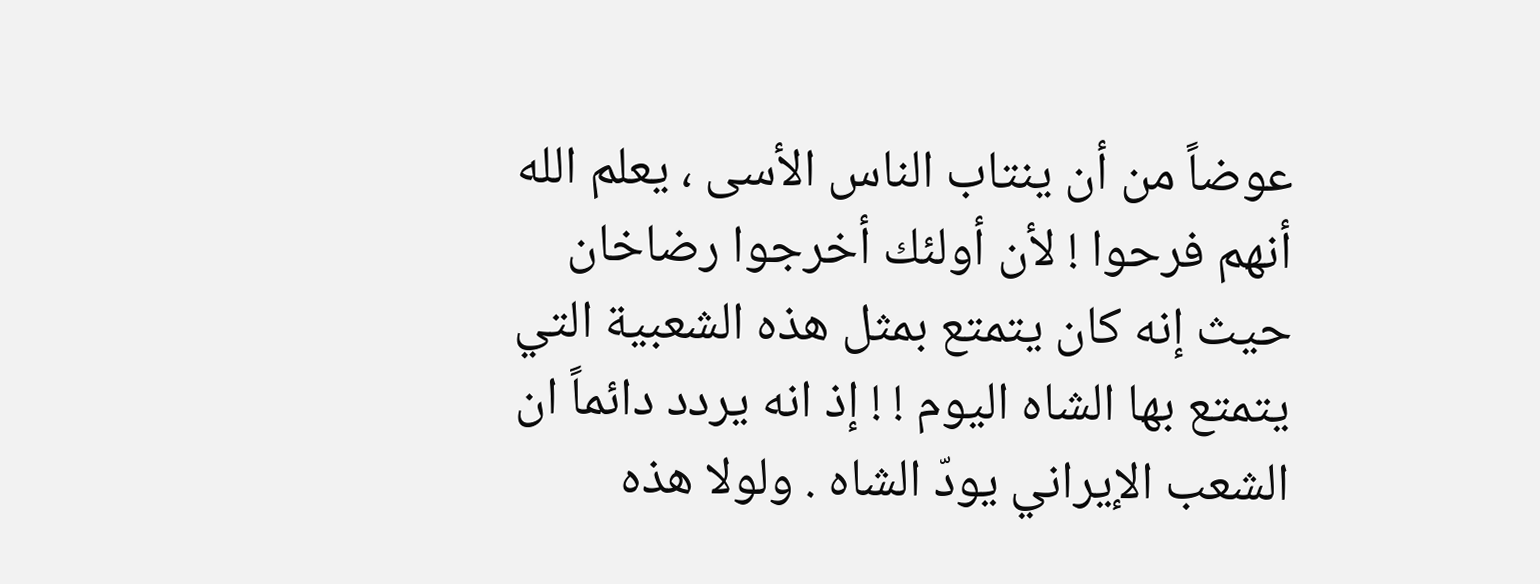عوضاً من أن ينتاب الناس الأسى ، يعلم الله أنهم فرحوا ! لأن أولئك أخرجوا رضاخان حيث إنه كان يتمتع بمثل هذه الشعبية التي يتمتع بها الشاه اليوم ! ! إذ انه يردد دائماً ان الشعب الإيراني يودّ الشاه . ولولا هذه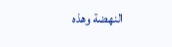النهضة وهذه